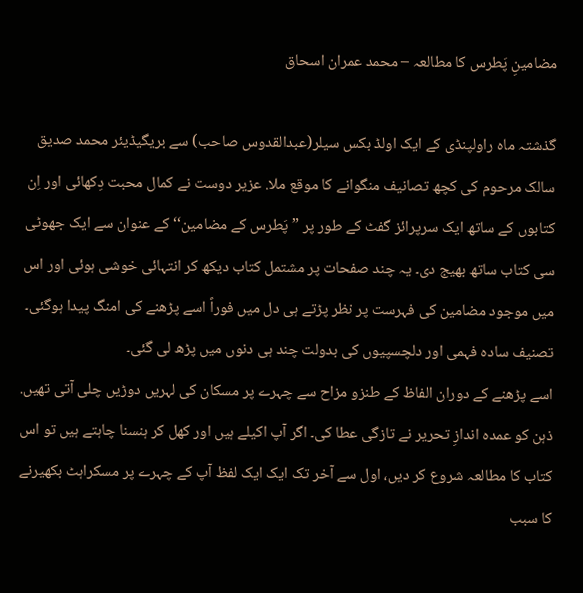مضامینِ پَطرس کا مطالعہ – محمد عمران اسحاق

گذشتہ ماہ راولپنڈی کے ایک اولڈ بکس سیلر(عبدالقدوس صاحب) سے بریگیڈیئر محمد صدیق سالک مرحوم کی کچھ تصانیف منگوانے کا موقع ملا. عزیر دوست نے کمال محبت دِکھائی اور اِن کتابوں کے ساتھ ایک سرپرائز گفٹ کے طور پر ”پَطرس کے مضامین‘‘ کے عنوان سے ایک جھوٹی سی کتاب ساتھ بھیج دی۔ یہ چند صفحات پر مشتمل کتاب دیکھ کر انتہائی خوشی ہوئی اور اس میں موجود مضامین کی فہرست پر نظر پڑتے ہی دل میں فوراً اسے پڑھنے کی امنگ پیدا ہوگئی۔ تصنیف سادہ فہمی اور دلچسپیوں کی بدولت چند ہی دنوں میں پڑھ لی گئی۔
اسے پڑھنے کے دوران الفاظ کے طنزو مزاح سے چہرے پر مسکان کی لہریں دوڑیں چلی آتی تھیں. ذہن کو عمدہ اندازِ تحریر نے تازگی عطا کی۔ اگر آپ اکیلے ہیں اور کھل کر ہنسنا چاہتے ہیں تو اس کتاب کا مطالعہ شروع کر دیں، اول سے آخر تک ایک ایک لفظ آپ کے چہرے پر مسکراہٹ بکھیرنے کا سبب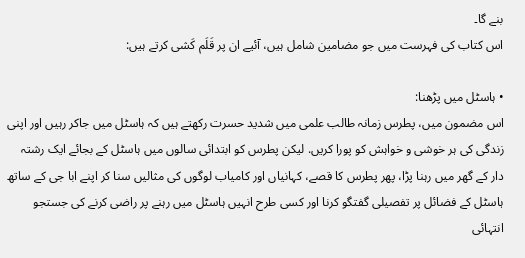بنے گا۔
اس کتاب کی فہرست میں جو مضامین شامل ہیں، آئیے ان پر قَلَم کَشی کرتے ہیں:

• ہاسٹل میں پڑھنا:
اس مضمون میں، پطرس زمانہ طالب علمی میں شدید حسرت رکھتے ہیں کہ ہاسٹل میں جاکر رہیں اور اپنی زندگی کی ہر خوشی و خواہش کو پورا کریں. لیکن پطرس کو ابتدائی سالوں میں ہاسٹل کے بجائے ایک رشتہ دار کے گھر میں رہنا پڑا، پھر پطرس کا قصے، کہانیاں اور کامیاب لوگوں کی مثالیں سنا کر اپنے ابا جی کے ساتھ ہاسٹل کے فضائل پر تفصیلی گفتگو کرنا اور کسی طرح انہیں ہاسٹل میں رہنے پر راضی کرنے کی جستجو انتہائی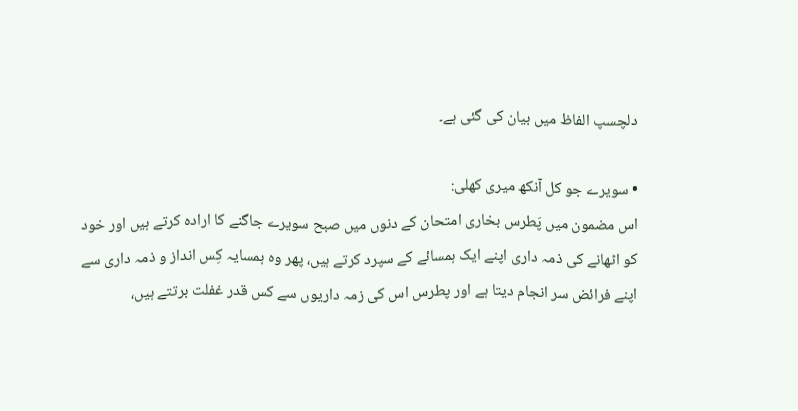دلچسپ الفاظ میں بیان کی گئی ہے۔

• سویرے جو کل آنکھ میری کھلی:
اس مضمون میں پَطرس بخاری امتحان کے دنوں میں صبح سویرے جاگنے کا ارادہ کرتے ہیں اور خود کو اٹھانے کی ذمہ داری اپنے ایک ہمسائے کے سپرد کرتے ہیں، پھر وہ ہمسایہ کِس انداز و ذمہ داری سے اپنے فرائض سر انجام دیتا ہے اور پطرس اس کی زمہ داریوں سے کس قدر غفلت برتتے ہیں،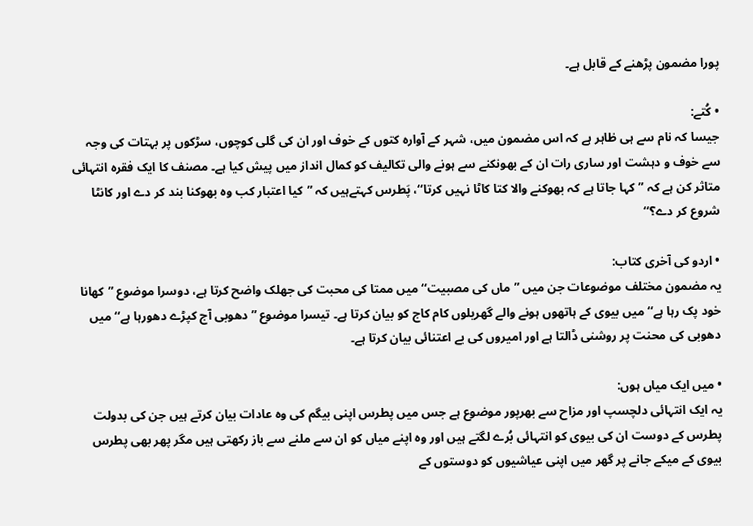پورا مضمون پڑھنے کے قابل ہے۔

• کُتے:
جیسا کہ نام سے ہی ظاہر ہے کہ اس مضمون میں، شہر کے آوارہ کتوں کے خوف اور ان کی گلی کوچوں، سڑکوں پر بہتات کی وجہ سے خوف و دہشت اور ساری رات ان کے بھونکنے سے ہونے والی تکالیف کو کمال انداز میں پیش کیا ہے۔ مصنف کا ایک فقرہ انتہائی متاثر کن ہے کہ ”کہا جاتا ہے کہ بھوکنے والا کتا کاٹا نہیں کرتا‘‘، پَطرس کہتےہیں کہ ”کیا اعتبار کب وہ بھوکنا بند کر دے اور کانٹا شروع کر دے؟‘‘

• اردو کی آخری کتاب:
یہ مضمون مختلف موضوعات جن میں ”ماں کی مصبیت‘‘ میں ممتا کی محبت کی جھلک واضح کرتا ہے، دوسرا موضوع ”کھانا خود پک رہا ہے‘‘ میں بیوی کے ہاتھوں ہونے والے گھریلوں کام کاج کو بیان کرتا ہے۔ تیسرا موضوع ”دھوبی آج کپڑے دھورہا ہے‘‘ میں دھوبی کی محنت پر روشنی ڈالتا ہے اور امیروں کی بے اعتنائی بیان کرتا ہے۔

• میں ایک میاں‌ ہوں:
یہ ایک انتہائی دلچسپ اور مزاح سے بھرپور موضوع ہے جس میں پطرس اپنی بیگم کی وہ عادات بیان کرتے ہیں جن کی بدولت پطرس کے دوست ان کی بیوی کو انتہائی بُرے لگتے ہیں اور وہ اپنے میاں کو ان سے ملنے سے باز رکھتی ہیں مگر پھر بھی پطرس بیوی کے میکے جانے پر گھر میں اپنی عیاشیوں کو دوستوں کے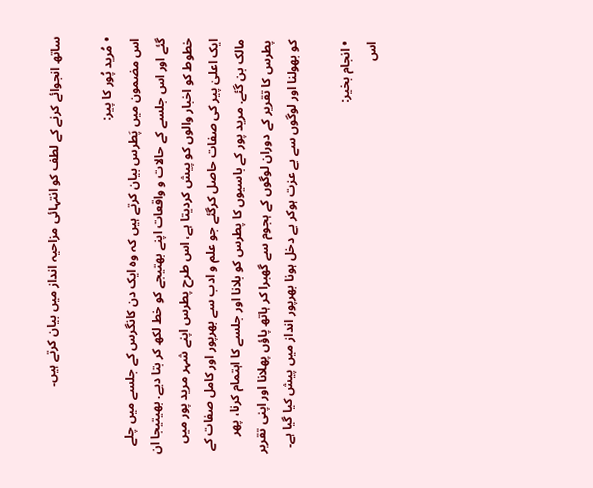ساتھ انجوائے کرنے کے لطف کو انتہائی مزاحیہ انداز میں بیان کرتے ہیں۔

• مُرید پُور کا پیر:
اس مضمون میں پَطرس بیان کرتے ہیں کہ وہ ایک دن کانگرس کے جلسے میں چلے گئے اور اس جلسے کے حالات و واقعات اپنے بھتیجے کو خط لکھ کر بتا دیے. بھیتیجا ان خطوط کو اخبار والوں کو پیش کردیتا ہے، اس طرح پطرس اپنے شہر مرید پور میں ایک اعلیٰ پیر کی صفات حاصل کرگئے جو علم و ادب سے بھرپور اور کامل صفات کے مالک بن گئے. مرید پور کے باسیوں کا پطرس کو بلانا اور جلسے کا اہتمام کرنا، پھر پطرس کا تقریر کے دوران لوگوں کے ہجوم سے گھبرا کر ہاتھ پاؤں پھلانا اور اپنی تقریر کو بھولنا اور لوگوں سے بے عزت ہوکر بے دخل ہونا بھرپور انداز میں پیش کیا گیا ہے۔

• انجام بخیر:
اس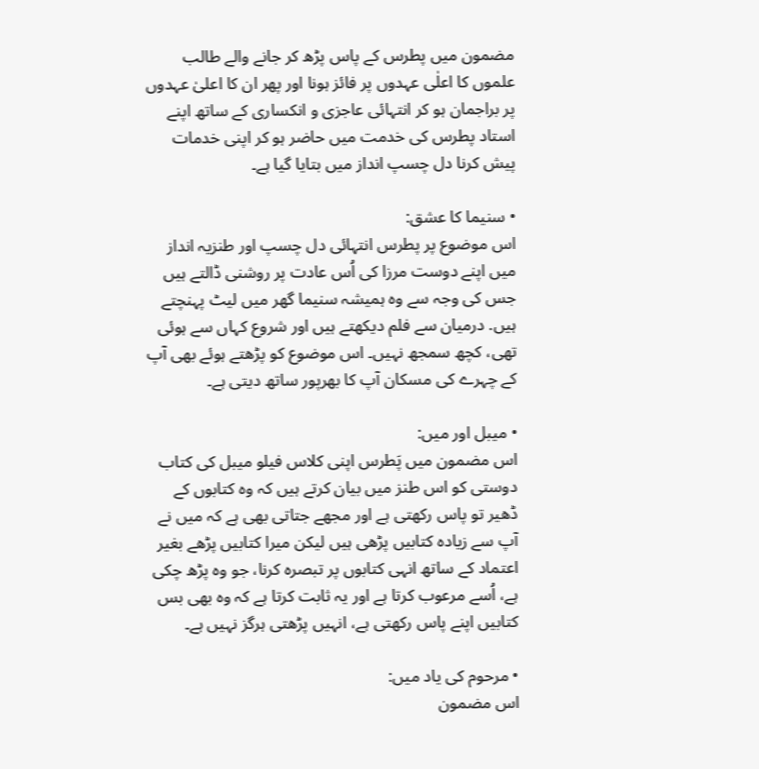مضمون میں پطرس کے پاس پڑھ کر جانے والے طالب علموں کا اعلٰی عہدوں پر فائز ہونا اور پھر ان کا اعلیٰ عہدوں پر براجمان ہو کر انتہائی عاجزی و انکساری کے ساتھ اپنے استاد پطرس کی خدمت میں حاضر ہو کر اپنی خدمات پیش کرنا دل چسپ انداز میں بتایا گیا ہے۔

• سنیما کا عشق:
اس موضوع پر پطرس انتہائی دل چسپ اور طنزیہ انداز میں اپنے دوست مرزا کی اُس عادت پر روشنی ڈالتے ہیں جس کی وجہ سے وہ ہمیشہ سنیما گھر میں لیٹ پہنچتے ہیں. درمیان سے فلم دیکھتے ہیں اور شروع کہاں سے ہوئی تھی، کچھ سمجھ نہیں۔ اس موضوع کو پڑھتے ہوئے بھی آپ کے چہرے کی مسکان آپ کا بھرپور ساتھ دیتی ہے۔

• میبل اور میں:
اس مضمون میں پَطرس اپنی کلاس فیلو میبل کی کتاب دوستی کو اس طنز میں بیان کرتے ہیں کہ وہ کتابوں کے ڈھیر تو پاس رکھتی ہے اور مجھے جتاتی بھی ہے کہ میں نے آپ سے زیادہ کتابیں پڑھی ہیں لیکن میرا کتابیں پڑھے بغیر اعتماد کے ساتھ انہی کتابوں پر تبصرہ کرنا، جو وہ پڑھ چکی ہے، اُسے مرعوب کرتا ہے اور یہ ثابت کرتا ہے کہ وہ بھی بس کتابیں اپنے پاس رکھتی ہے، انہیں پڑھتی ہرگز نہیں ہے۔

• مرحوم کی یاد میں:
اس مضمون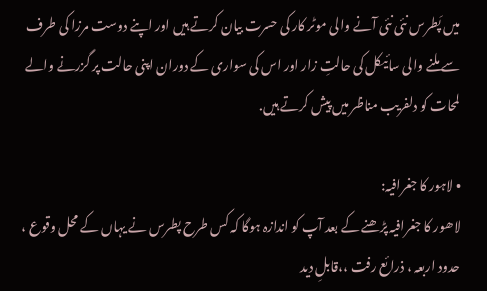میں پَطرس نئی نئی آنے والی موٹر کار کی حسرت بیان کرتے ہیں اور اپنے دوست مرزا کی طرف سے ملنے والی سائیکل کی حالتِ زار اور اس کی سواری کے دوران اپنی حالت پر گزرنے والے لمحات کو دلفریب مناظر میں پیش کرتے ہیں.

• لاہور کا جغرافیہ:
لاھور کا جغرافیہ پڑھنے کے بعد آپ کو اندازہ ہوگا کہ کس طرح پطرس نے یہاں کے محل وقوع ، حدود اربعہ ، ذرائع رفت ،،قابلِ دید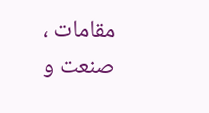مقامات ، صنعت و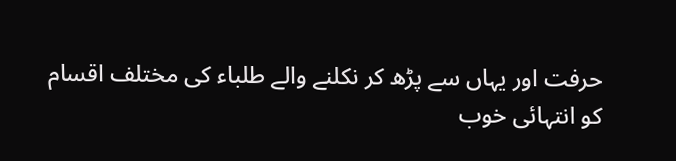حرفت اور یہاں سے پڑھ کر نکلنے والے طلباء کی مختلف اقسام کو انتہائی خوب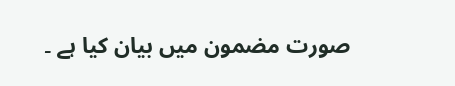صورت مضمون میں بیان کیا ہے ۔